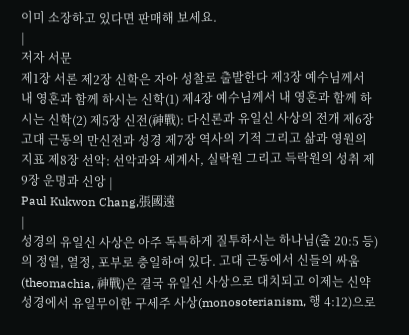이미 소장하고 있다면 판매해 보세요.
|
저자 서문
제1장 서론 제2장 신학은 자아 성찰로 출발한다 제3장 예수님께서 내 영혼과 함께 하시는 신학(1) 제4장 예수님께서 내 영혼과 함께 하시는 신학(2) 제5장 신전(神戰): 다신론과 유일신 사상의 전개 제6장 고대 근동의 만신전과 성경 제7장 역사의 기적 그리고 삶과 영원의 지표 제8장 선악: 선악과와 세계사, 실락원 그리고 득락원의 성취 제9장 운명과 신앙 |
Paul Kukwon Chang,張國遠
|
성경의 유일신 사상은 아주 독특하게 질투하시는 하나님(출 20:5 등)의 정열, 열정, 포부로 충일하여 있다. 고대 근동에서 신들의 싸움(theomachia, 神戰)은 결국 유일신 사상으로 대치되고 이제는 신약성경에서 유일무이한 구세주 사상(monosoterianism, 행 4:12)으로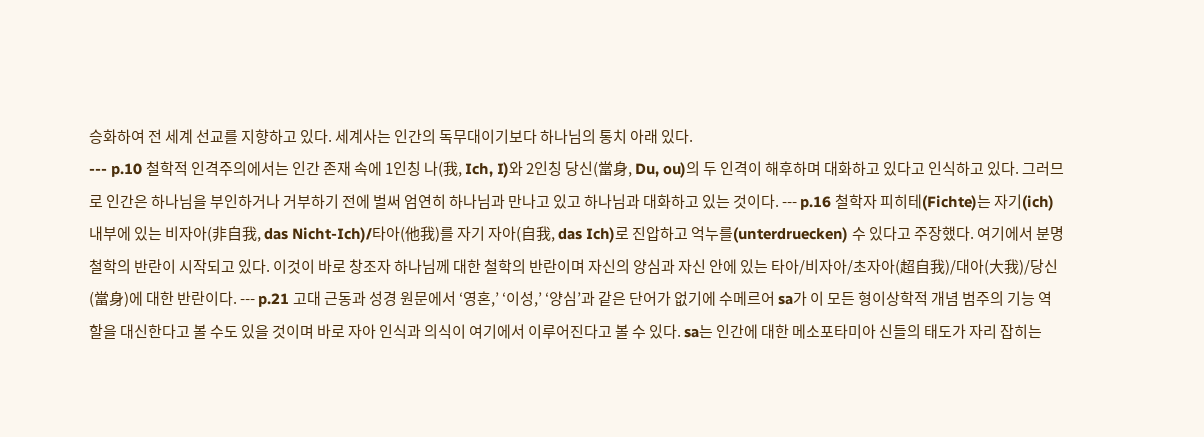승화하여 전 세계 선교를 지향하고 있다. 세계사는 인간의 독무대이기보다 하나님의 통치 아래 있다.
--- p.10 철학적 인격주의에서는 인간 존재 속에 1인칭 나(我, Ich, I)와 2인칭 당신(當身, Du, ou)의 두 인격이 해후하며 대화하고 있다고 인식하고 있다. 그러므로 인간은 하나님을 부인하거나 거부하기 전에 벌써 엄연히 하나님과 만나고 있고 하나님과 대화하고 있는 것이다. --- p.16 철학자 피히테(Fichte)는 자기(ich) 내부에 있는 비자아(非自我, das Nicht-Ich)/타아(他我)를 자기 자아(自我, das Ich)로 진압하고 억누를(unterdruecken) 수 있다고 주장했다. 여기에서 분명 철학의 반란이 시작되고 있다. 이것이 바로 창조자 하나님께 대한 철학의 반란이며 자신의 양심과 자신 안에 있는 타아/비자아/초자아(超自我)/대아(大我)/당신(當身)에 대한 반란이다. --- p.21 고대 근동과 성경 원문에서 ‘영혼,’ ‘이성,’ ‘양심’과 같은 단어가 없기에 수메르어 sa가 이 모든 형이상학적 개념 범주의 기능 역할을 대신한다고 볼 수도 있을 것이며 바로 자아 인식과 의식이 여기에서 이루어진다고 볼 수 있다. sa는 인간에 대한 메소포타미아 신들의 태도가 자리 잡히는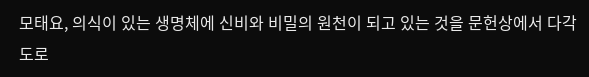모태요, 의식이 있는 생명체에 신비와 비밀의 원천이 되고 있는 것을 문헌상에서 다각도로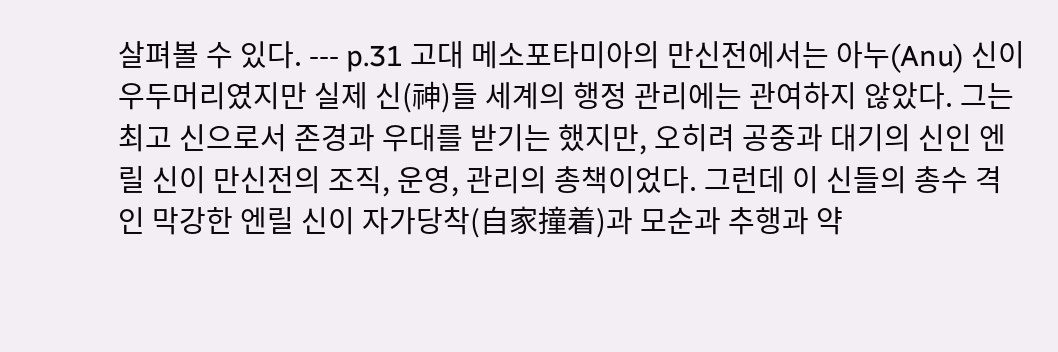살펴볼 수 있다. --- p.31 고대 메소포타미아의 만신전에서는 아누(Anu) 신이 우두머리였지만 실제 신(神)들 세계의 행정 관리에는 관여하지 않았다. 그는 최고 신으로서 존경과 우대를 받기는 했지만, 오히려 공중과 대기의 신인 엔릴 신이 만신전의 조직, 운영, 관리의 총책이었다. 그런데 이 신들의 총수 격인 막강한 엔릴 신이 자가당착(自家撞着)과 모순과 추행과 약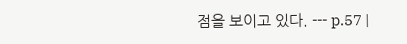점을 보이고 있다. --- p.57 |